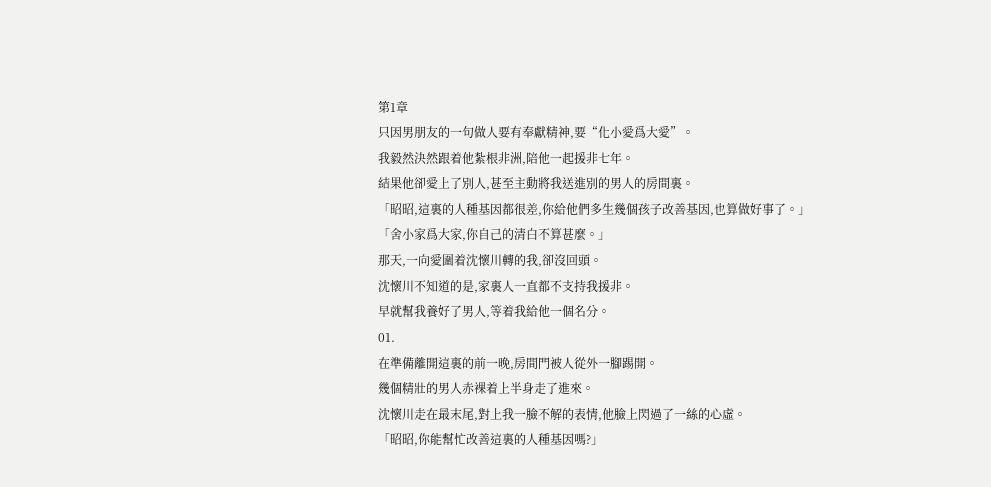第1章
只因男朋友的一句做人要有奉獻精神,要“化小愛爲大愛”。
我毅然決然跟着他紮根非洲,陪他一起援非七年。
結果他卻愛上了別人,甚至主動將我送進別的男人的房間裏。
「昭昭,這裏的人種基因都很差,你給他們多生幾個孩子改善基因,也算做好事了。」
「舍小家爲大家,你自己的清白不算甚麼。」
那天,一向愛圍着沈懷川轉的我,卻沒回頭。
沈懷川不知道的是,家裏人一直都不支持我援非。
早就幫我養好了男人,等着我給他一個名分。
01.
在準備離開這裏的前一晚,房間門被人從外一腳踢開。
幾個精壯的男人赤裸着上半身走了進來。
沈懷川走在最末尾,對上我一臉不解的表情,他臉上閃過了一絲的心虛。
「昭昭,你能幫忙改善這裏的人種基因嗎?」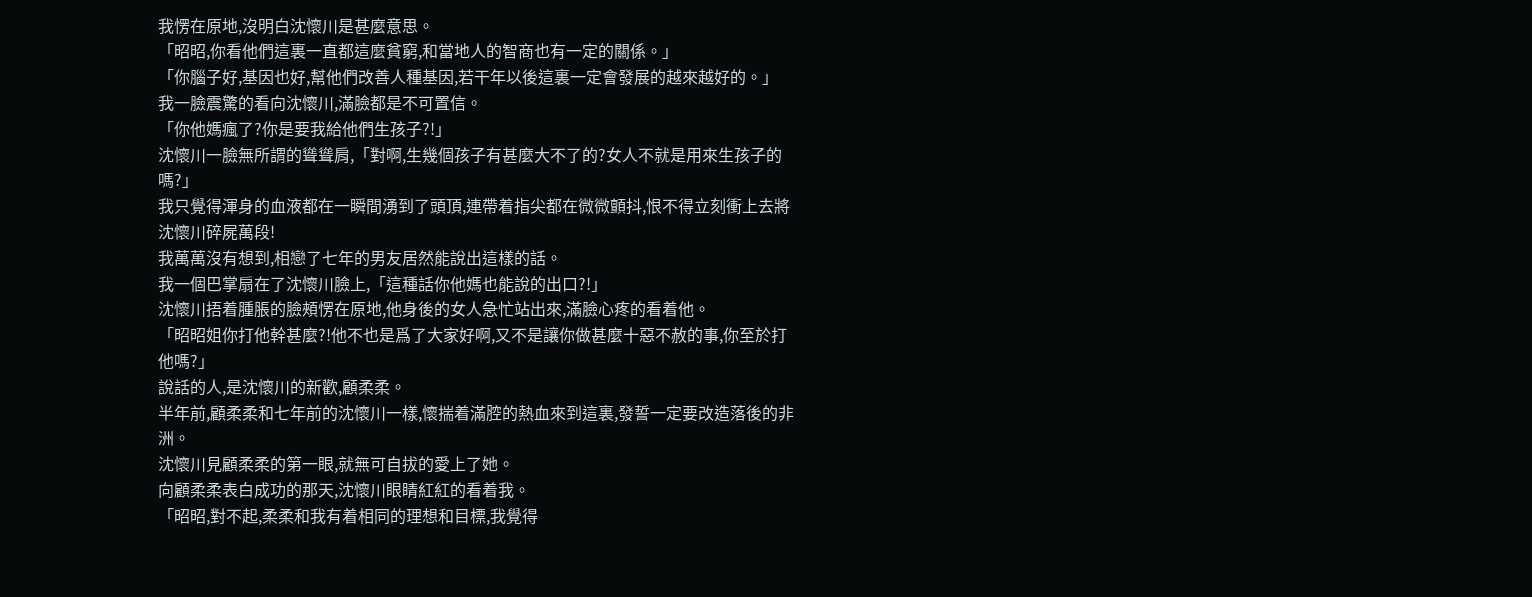我愣在原地,沒明白沈懷川是甚麼意思。
「昭昭,你看他們這裏一直都這麼貧窮,和當地人的智商也有一定的關係。」
「你腦子好,基因也好,幫他們改善人種基因,若干年以後這裏一定會發展的越來越好的。」
我一臉震驚的看向沈懷川,滿臉都是不可置信。
「你他媽瘋了?你是要我給他們生孩子?!」
沈懷川一臉無所謂的聳聳肩,「對啊,生幾個孩子有甚麼大不了的?女人不就是用來生孩子的嗎?」
我只覺得渾身的血液都在一瞬間湧到了頭頂,連帶着指尖都在微微顫抖,恨不得立刻衝上去將沈懷川碎屍萬段!
我萬萬沒有想到,相戀了七年的男友居然能說出這樣的話。
我一個巴掌扇在了沈懷川臉上,「這種話你他媽也能說的出口?!」
沈懷川捂着腫脹的臉頰愣在原地,他身後的女人急忙站出來,滿臉心疼的看着他。
「昭昭姐你打他幹甚麼?!他不也是爲了大家好啊,又不是讓你做甚麼十惡不赦的事,你至於打他嗎?」
說話的人,是沈懷川的新歡,顧柔柔。
半年前,顧柔柔和七年前的沈懷川一樣,懷揣着滿腔的熱血來到這裏,發誓一定要改造落後的非洲。
沈懷川見顧柔柔的第一眼,就無可自拔的愛上了她。
向顧柔柔表白成功的那天,沈懷川眼睛紅紅的看着我。
「昭昭,對不起,柔柔和我有着相同的理想和目標,我覺得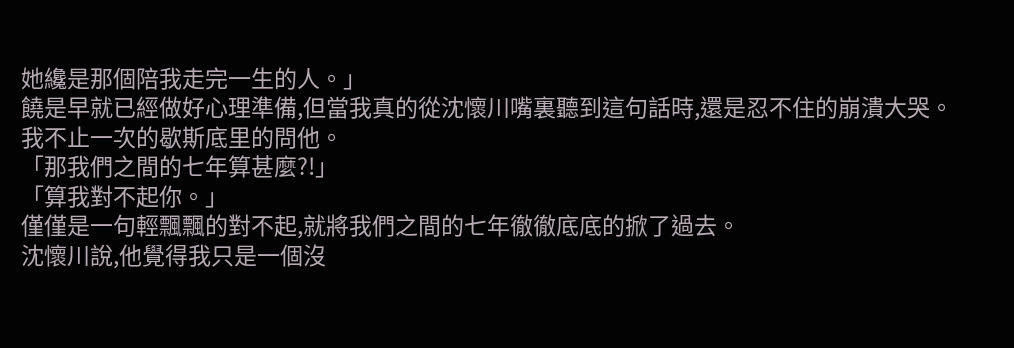她纔是那個陪我走完一生的人。」
饒是早就已經做好心理準備,但當我真的從沈懷川嘴裏聽到這句話時,還是忍不住的崩潰大哭。
我不止一次的歇斯底里的問他。
「那我們之間的七年算甚麼?!」
「算我對不起你。」
僅僅是一句輕飄飄的對不起,就將我們之間的七年徹徹底底的掀了過去。
沈懷川說,他覺得我只是一個沒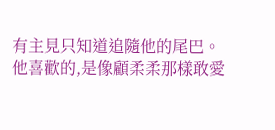有主見只知道追隨他的尾巴。
他喜歡的,是像顧柔柔那樣敢愛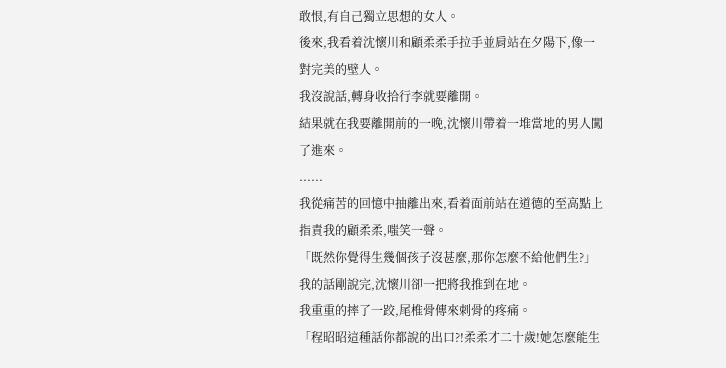敢恨,有自己獨立思想的女人。
後來,我看着沈懷川和顧柔柔手拉手並肩站在夕陽下,像一對完美的壁人。
我沒說話,轉身收拾行李就要離開。
結果就在我要離開前的一晚,沈懷川帶着一堆當地的男人闖了進來。
......
我從痛苦的回憶中抽離出來,看着面前站在道德的至高點上指責我的顧柔柔,嗤笑一聲。
「既然你覺得生幾個孩子沒甚麼,那你怎麼不給他們生?」
我的話剛說完,沈懷川卻一把將我推到在地。
我重重的摔了一跤,尾椎骨傳來刺骨的疼痛。
「程昭昭這種話你都說的出口?!柔柔才二十歲!她怎麼能生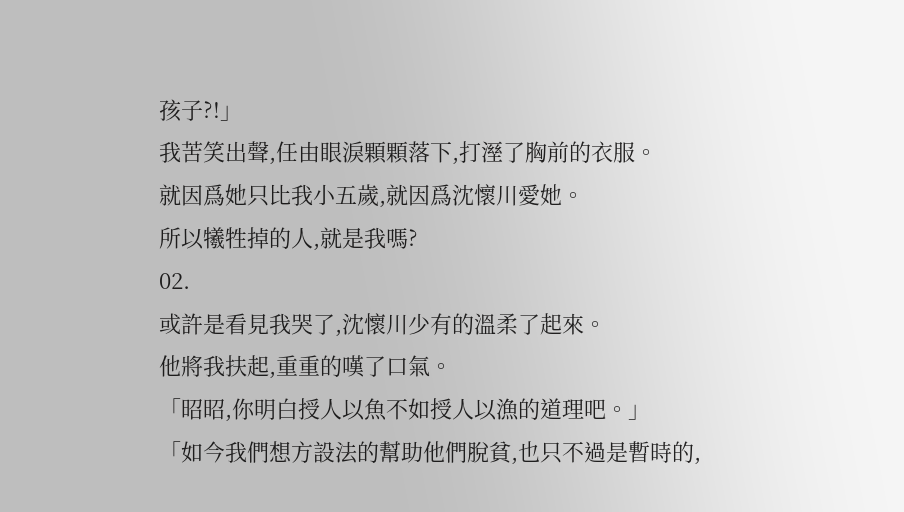孩子?!」
我苦笑出聲,任由眼淚顆顆落下,打溼了胸前的衣服。
就因爲她只比我小五歲,就因爲沈懷川愛她。
所以犧牲掉的人,就是我嗎?
02.
或許是看見我哭了,沈懷川少有的溫柔了起來。
他將我扶起,重重的嘆了口氣。
「昭昭,你明白授人以魚不如授人以漁的道理吧。」
「如今我們想方設法的幫助他們脫貧,也只不過是暫時的,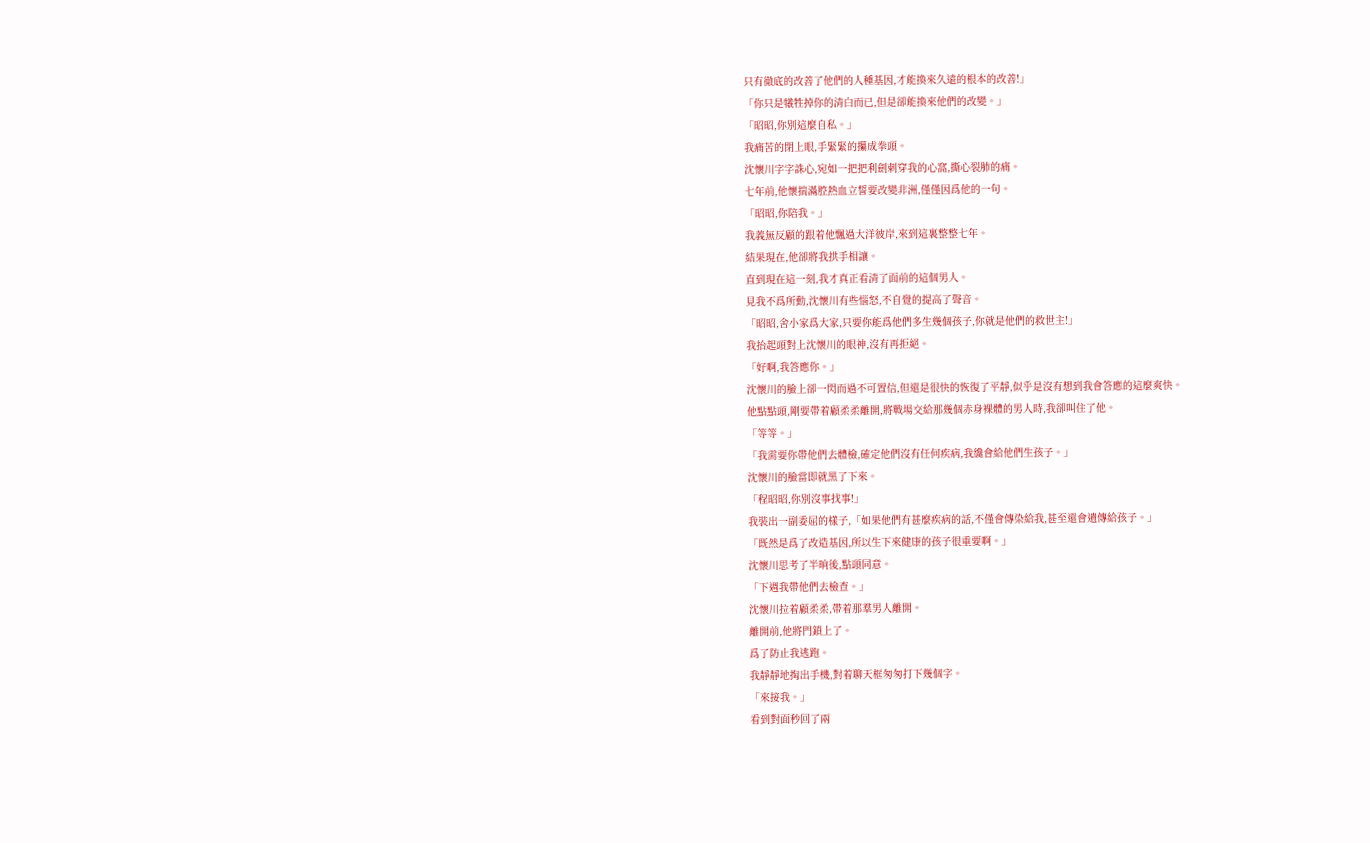只有徹底的改善了他們的人種基因,才能換來久遠的根本的改善!」
「你只是犧牲掉你的清白而已,但是卻能換來他們的改變。」
「昭昭,你別這麼自私。」
我痛苦的閉上眼,手緊緊的攥成拳頭。
沈懷川字字誅心,宛如一把把利劍刺穿我的心窩,撕心裂肺的痛。
七年前,他懷揣滿腔熱血立誓要改變非洲,僅僅因爲他的一句。
「昭昭,你陪我。」
我義無反顧的跟着他飄過大洋彼岸,來到這裏整整七年。
結果現在,他卻將我拱手相讓。
直到現在這一刻,我才真正看清了面前的這個男人。
見我不爲所動,沈懷川有些惱怒,不自覺的提高了聲音。
「昭昭,舍小家爲大家,只要你能爲他們多生幾個孩子,你就是他們的救世主!」
我抬起頭對上沈懷川的眼神,沒有再拒絕。
「好啊,我答應你。」
沈懷川的臉上卻一閃而過不可置信,但還是很快的恢復了平靜,似乎是沒有想到我會答應的這麼爽快。
他點點頭,剛要帶着顧柔柔離開,將戰場交給那幾個赤身裸體的男人時,我卻叫住了他。
「等等。」
「我需要你帶他們去體檢,確定他們沒有任何疾病,我纔會給他們生孩子。」
沈懷川的臉當即就黑了下來。
「程昭昭,你別沒事找事!」
我裝出一副委屈的樣子,「如果他們有甚麼疾病的話,不僅會傳染給我,甚至還會遺傳給孩子。」
「既然是爲了改造基因,所以生下來健康的孩子很重要啊。」
沈懷川思考了半晌後,點頭同意。
「下週我帶他們去檢查。」
沈懷川拉着顧柔柔,帶着那羣男人離開。
離開前,他將門鎖上了。
爲了防止我逃跑。
我靜靜地掏出手機,對着聊天框匆匆打下幾個字。
「來接我。」
看到對面秒回了兩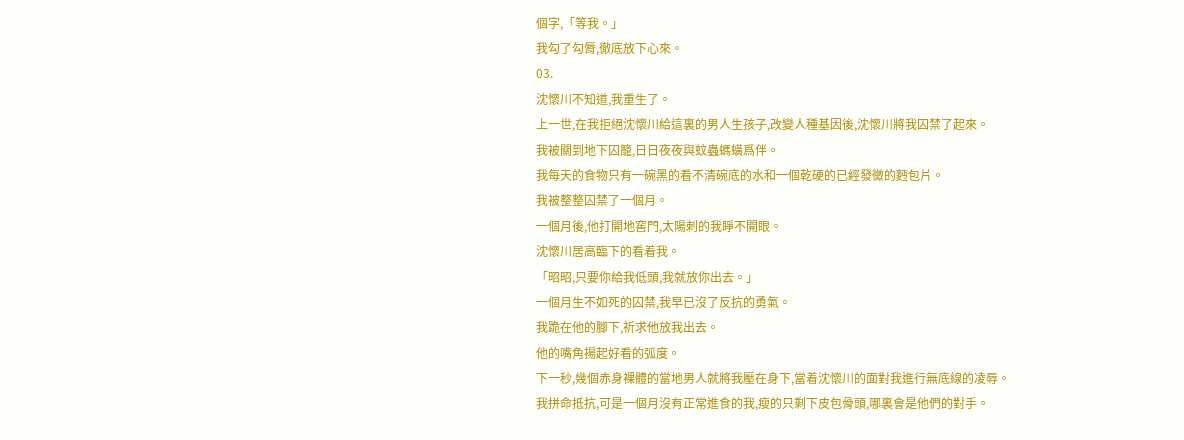個字,「等我。」
我勾了勾脣,徹底放下心來。
03.
沈懷川不知道,我重生了。
上一世,在我拒絕沈懷川給這裏的男人生孩子,改變人種基因後,沈懷川將我囚禁了起來。
我被關到地下囚籠,日日夜夜與蚊蟲螞蟥爲伴。
我每天的食物只有一碗黑的看不清碗底的水和一個乾硬的已經發黴的麪包片。
我被整整囚禁了一個月。
一個月後,他打開地窖門,太陽刺的我睜不開眼。
沈懷川居高臨下的看着我。
「昭昭,只要你給我低頭,我就放你出去。」
一個月生不如死的囚禁,我早已沒了反抗的勇氣。
我跪在他的腳下,祈求他放我出去。
他的嘴角揚起好看的弧度。
下一秒,幾個赤身裸體的當地男人就將我壓在身下,當着沈懷川的面對我進行無底線的凌辱。
我拼命抵抗,可是一個月沒有正常進食的我,瘦的只剩下皮包骨頭,哪裏會是他們的對手。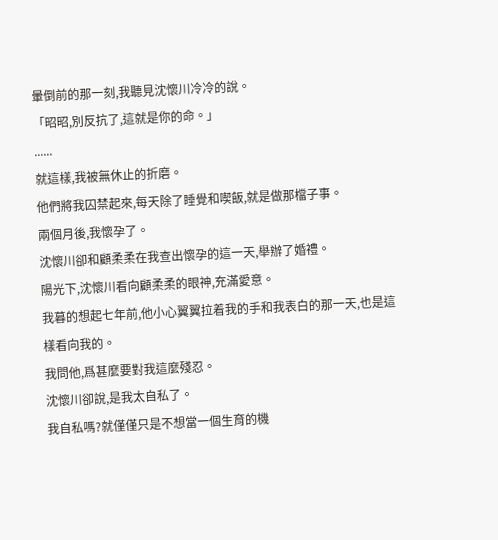暈倒前的那一刻,我聽見沈懷川冷冷的說。
「昭昭,別反抗了,這就是你的命。」
......
就這樣,我被無休止的折磨。
他們將我囚禁起來,每天除了睡覺和喫飯,就是做那檔子事。
兩個月後,我懷孕了。
沈懷川卻和顧柔柔在我查出懷孕的這一天,舉辦了婚禮。
陽光下,沈懷川看向顧柔柔的眼神,充滿愛意。
我暮的想起七年前,他小心翼翼拉着我的手和我表白的那一天,也是這樣看向我的。
我問他,爲甚麼要對我這麼殘忍。
沈懷川卻說,是我太自私了。
我自私嗎?就僅僅只是不想當一個生育的機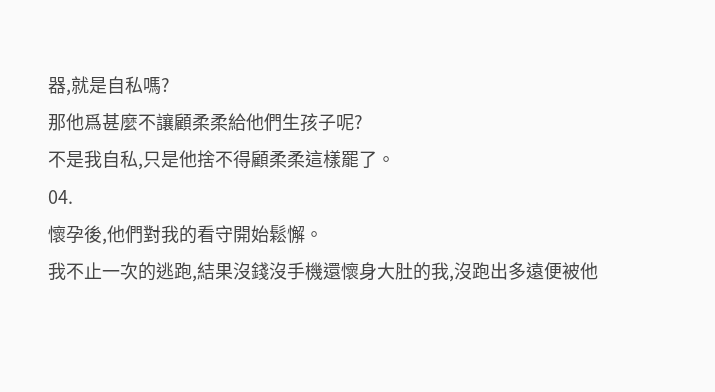器,就是自私嗎?
那他爲甚麼不讓顧柔柔給他們生孩子呢?
不是我自私,只是他捨不得顧柔柔這樣罷了。
04.
懷孕後,他們對我的看守開始鬆懈。
我不止一次的逃跑,結果沒錢沒手機還懷身大肚的我,沒跑出多遠便被他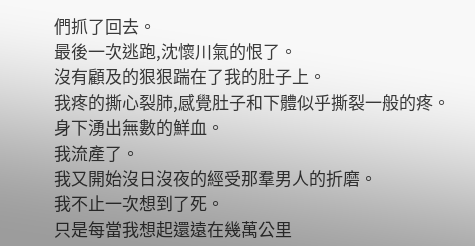們抓了回去。
最後一次逃跑,沈懷川氣的恨了。
沒有顧及的狠狠踹在了我的肚子上。
我疼的撕心裂肺,感覺肚子和下體似乎撕裂一般的疼。
身下湧出無數的鮮血。
我流產了。
我又開始沒日沒夜的經受那羣男人的折磨。
我不止一次想到了死。
只是每當我想起還遠在幾萬公里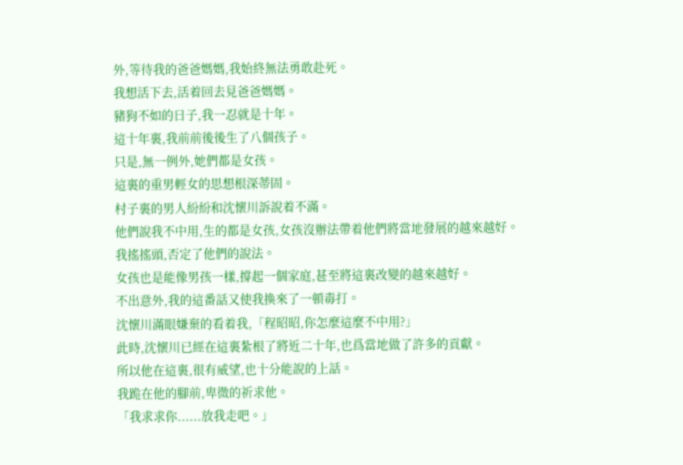外,等待我的爸爸媽媽,我始終無法勇敢赴死。
我想活下去,活着回去見爸爸媽媽。
豬狗不如的日子,我一忍就是十年。
這十年裏,我前前後後生了八個孩子。
只是,無一例外,她們都是女孩。
這裏的重男輕女的思想根深蒂固。
村子裏的男人紛紛和沈懷川訴說着不滿。
他們說我不中用,生的都是女孩,女孩沒辦法帶着他們將當地發展的越來越好。
我搖搖頭,否定了他們的說法。
女孩也是能像男孩一樣,撐起一個家庭,甚至將這裏改變的越來越好。
不出意外,我的這番話又使我換來了一頓毒打。
沈懷川滿眼嫌棄的看着我,「程昭昭,你怎麼這麼不中用?」
此時,沈懷川已經在這裏紮根了將近二十年,也爲當地做了許多的貢獻。
所以他在這裏,很有威望,也十分能說的上話。
我跪在他的腳前,卑微的祈求他。
「我求求你......放我走吧。」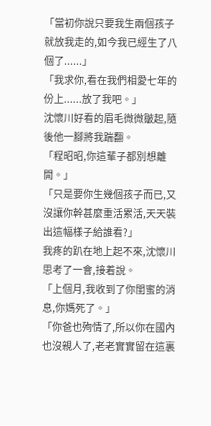「當初你說只要我生兩個孩子就放我走的,如今我已經生了八個了......」
「我求你,看在我們相愛七年的份上......放了我吧。」
沈懷川好看的眉毛微微皺起,隨後他一腳將我踹翻。
「程昭昭,你這輩子都別想離開。」
「只是要你生幾個孩子而已,又沒讓你幹甚麼重活累活,天天裝出這幅樣子給誰看?」
我疼的趴在地上起不來,沈懷川思考了一會,接着說。
「上個月,我收到了你閨蜜的消息,你媽死了。」
「你爸也殉情了,所以你在國內也沒親人了,老老實實留在這裏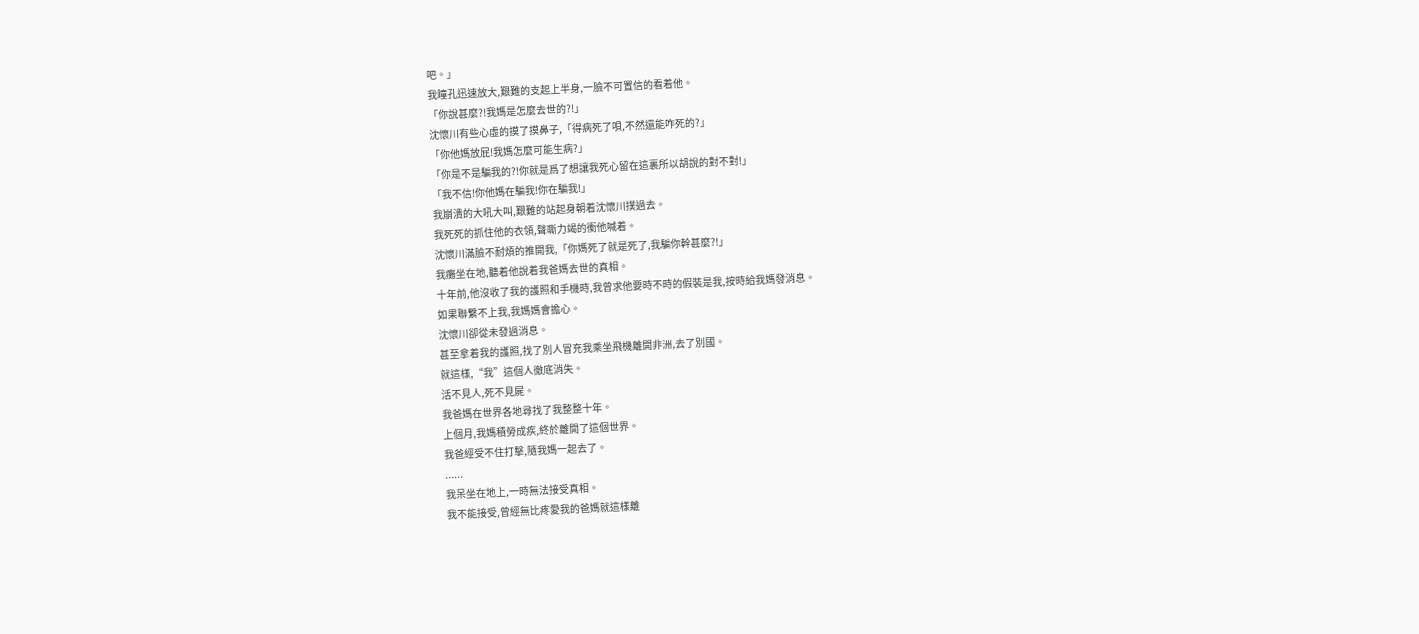吧。」
我瞳孔迅速放大,艱難的支起上半身,一臉不可置信的看着他。
「你說甚麼?!我媽是怎麼去世的?!」
沈懷川有些心虛的摸了摸鼻子,「得病死了唄,不然還能咋死的?」
「你他媽放屁!我媽怎麼可能生病?」
「你是不是騙我的?!你就是爲了想讓我死心留在這裏所以胡說的對不對!」
「我不信!你他媽在騙我!你在騙我!」
我崩潰的大吼大叫,艱難的站起身朝着沈懷川撲過去。
我死死的抓住他的衣領,聲嘶力竭的衝他喊着。
沈懷川滿臉不耐煩的推開我,「你媽死了就是死了,我騙你幹甚麼?!」
我癱坐在地,聽着他說着我爸媽去世的真相。
十年前,他沒收了我的護照和手機時,我曾求他要時不時的假裝是我,按時給我媽發消息。
如果聯繫不上我,我媽媽會擔心。
沈懷川卻從未發過消息。
甚至拿着我的護照,找了別人冒充我乘坐飛機離開非洲,去了別國。
就這樣,“我”這個人徹底消失。
活不見人,死不見屍。
我爸媽在世界各地尋找了我整整十年。
上個月,我媽積勞成疾,終於離開了這個世界。
我爸經受不住打擊,隨我媽一起去了。
......
我呆坐在地上,一時無法接受真相。
我不能接受,曾經無比疼愛我的爸媽就這樣離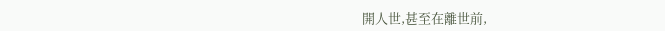開人世,甚至在離世前,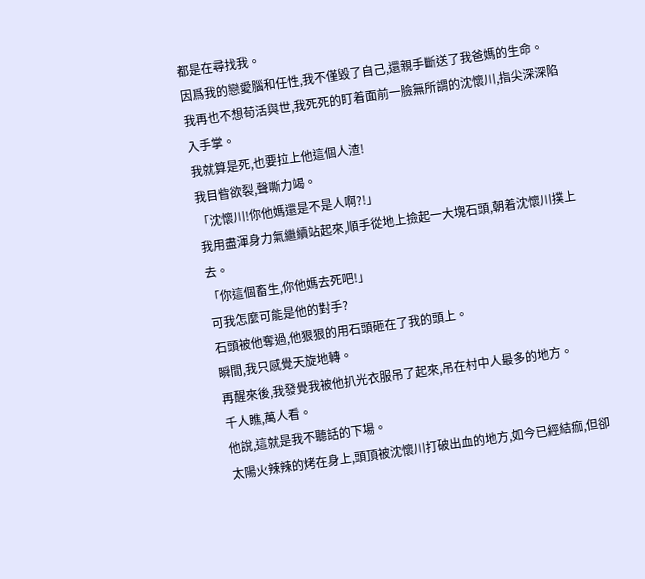都是在尋找我。
因爲我的戀愛腦和任性,我不僅毀了自己,還親手斷送了我爸媽的生命。
我再也不想苟活與世,我死死的盯着面前一臉無所謂的沈懷川,指尖深深陷入手掌。
我就算是死,也要拉上他這個人渣!
我目眥欲裂,聲嘶力竭。
「沈懷川!你他媽還是不是人啊?!」
我用盡渾身力氣繼續站起來,順手從地上撿起一大塊石頭,朝着沈懷川撲上去。
「你這個畜生,你他媽去死吧!」
可我怎麼可能是他的對手?
石頭被他奪過,他狠狠的用石頭砸在了我的頭上。
瞬間,我只感覺天旋地轉。
再醒來後,我發覺我被他扒光衣服吊了起來,吊在村中人最多的地方。
千人瞧,萬人看。
他說,這就是我不聽話的下場。
太陽火辣辣的烤在身上,頭頂被沈懷川打破出血的地方,如今已經結痂,但卻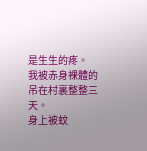是生生的疼。
我被赤身裸體的吊在村裏整整三天。
身上被蚊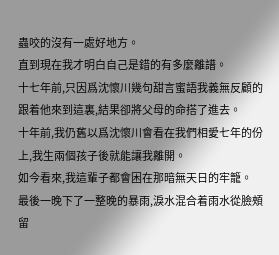蟲咬的沒有一處好地方。
直到現在我才明白自己是錯的有多麼離譜。
十七年前,只因爲沈懷川幾句甜言蜜語我義無反顧的跟着他來到這裏,結果卻將父母的命搭了進去。
十年前,我仍舊以爲沈懷川會看在我們相愛七年的份上,我生兩個孩子後就能讓我離開。
如今看來,我這輩子都會困在那暗無天日的牢籠。
最後一晚下了一整晚的暴雨,淚水混合着雨水從臉頰留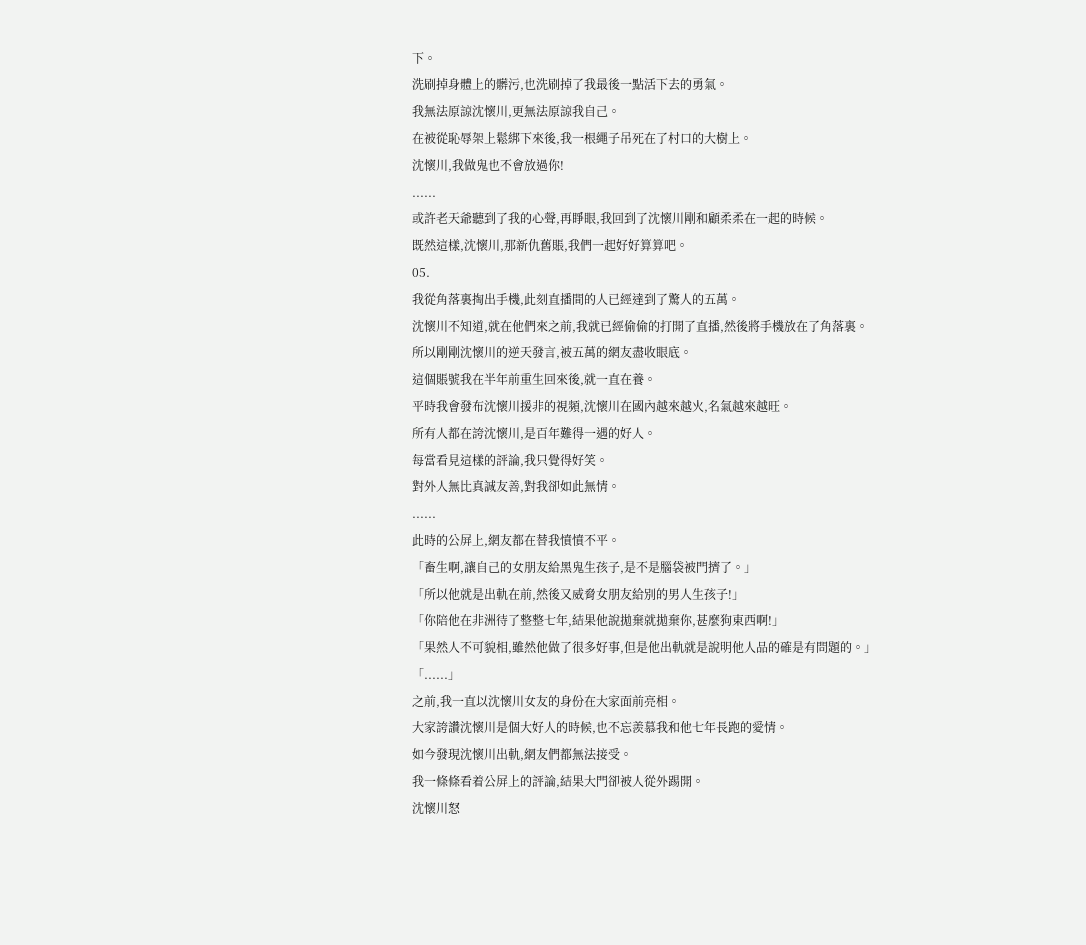下。
洗刷掉身體上的髒污,也洗刷掉了我最後一點活下去的勇氣。
我無法原諒沈懷川,更無法原諒我自己。
在被從恥辱架上鬆綁下來後,我一根繩子吊死在了村口的大樹上。
沈懷川,我做鬼也不會放過你!
......
或許老天爺聽到了我的心聲,再睜眼,我回到了沈懷川剛和顧柔柔在一起的時候。
既然這樣,沈懷川,那新仇舊賬,我們一起好好算算吧。
05.
我從角落裏掏出手機,此刻直播間的人已經達到了驚人的五萬。
沈懷川不知道,就在他們來之前,我就已經偷偷的打開了直播,然後將手機放在了角落裏。
所以剛剛沈懷川的逆天發言,被五萬的網友盡收眼底。
這個賬號我在半年前重生回來後,就一直在養。
平時我會發布沈懷川援非的視頻,沈懷川在國內越來越火,名氣越來越旺。
所有人都在誇沈懷川,是百年難得一遇的好人。
每當看見這樣的評論,我只覺得好笑。
對外人無比真誠友善,對我卻如此無情。
......
此時的公屏上,網友都在替我憤憤不平。
「畜生啊,讓自己的女朋友給黑鬼生孩子,是不是腦袋被門擠了。」
「所以他就是出軌在前,然後又威脅女朋友給別的男人生孩子!」
「你陪他在非洲待了整整七年,結果他說拋棄就拋棄你,甚麼狗東西啊!」
「果然人不可貌相,雖然他做了很多好事,但是他出軌就是說明他人品的確是有問題的。」
「......」
之前,我一直以沈懷川女友的身份在大家面前亮相。
大家誇讚沈懷川是個大好人的時候,也不忘羨慕我和他七年長跑的愛情。
如今發現沈懷川出軌,網友們都無法接受。
我一條條看着公屏上的評論,結果大門卻被人從外踢開。
沈懷川怒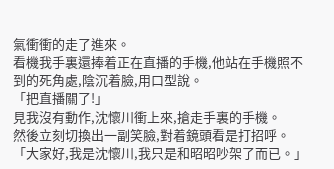氣衝衝的走了進來。
看機我手裏還捧着正在直播的手機,他站在手機照不到的死角處,陰沉着臉,用口型說。
「把直播關了!」
見我沒有動作,沈懷川衝上來,搶走手裏的手機。
然後立刻切換出一副笑臉,對着鏡頭看是打招呼。
「大家好,我是沈懷川,我只是和昭昭吵架了而已。」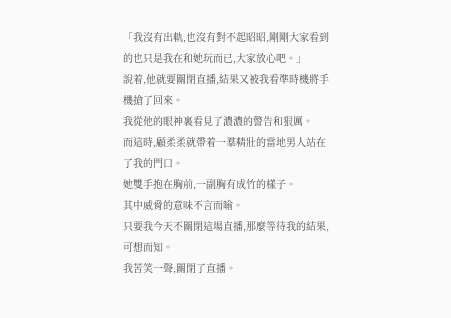「我沒有出軌,也沒有對不起昭昭,剛剛大家看到的也只是我在和她玩而已,大家放心吧。」
說着,他就要關閉直播,結果又被我看準時機將手機搶了回來。
我從他的眼神裏看見了濃濃的警告和狠厲。
而這時,顧柔柔就帶着一羣精壯的當地男人站在了我的門口。
她雙手抱在胸前,一副胸有成竹的樣子。
其中威脅的意味不言而喻。
只要我今天不關閉這場直播,那麼等待我的結果,可想而知。
我苦笑一聲,關閉了直播。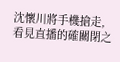沈懷川將手機搶走,看見直播的確關閉之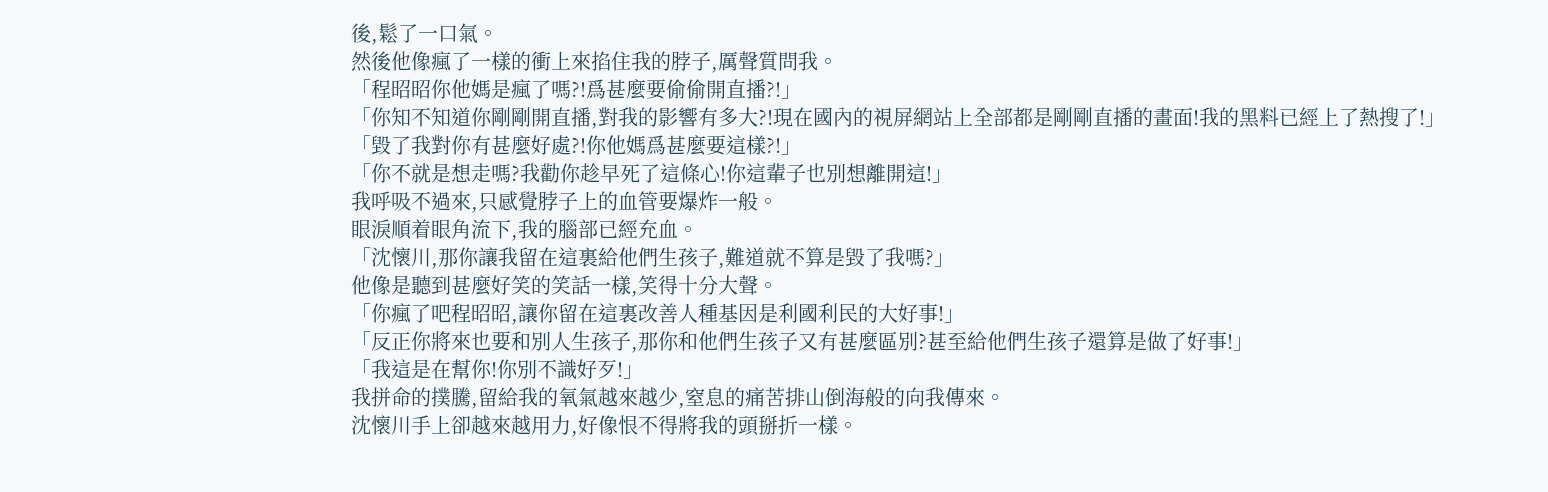後,鬆了一口氣。
然後他像瘋了一樣的衝上來掐住我的脖子,厲聲質問我。
「程昭昭你他媽是瘋了嗎?!爲甚麼要偷偷開直播?!」
「你知不知道你剛剛開直播,對我的影響有多大?!現在國內的視屏網站上全部都是剛剛直播的畫面!我的黑料已經上了熱搜了!」
「毀了我對你有甚麼好處?!你他媽爲甚麼要這樣?!」
「你不就是想走嗎?我勸你趁早死了這條心!你這輩子也別想離開這!」
我呼吸不過來,只感覺脖子上的血管要爆炸一般。
眼淚順着眼角流下,我的腦部已經充血。
「沈懷川,那你讓我留在這裏給他們生孩子,難道就不算是毀了我嗎?」
他像是聽到甚麼好笑的笑話一樣,笑得十分大聲。
「你瘋了吧程昭昭,讓你留在這裏改善人種基因是利國利民的大好事!」
「反正你將來也要和別人生孩子,那你和他們生孩子又有甚麼區別?甚至給他們生孩子還算是做了好事!」
「我這是在幫你!你別不識好歹!」
我拼命的撲騰,留給我的氧氣越來越少,窒息的痛苦排山倒海般的向我傳來。
沈懷川手上卻越來越用力,好像恨不得將我的頭掰折一樣。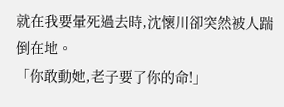就在我要暈死過去時,沈懷川卻突然被人踹倒在地。
「你敢動她,老子要了你的命!」